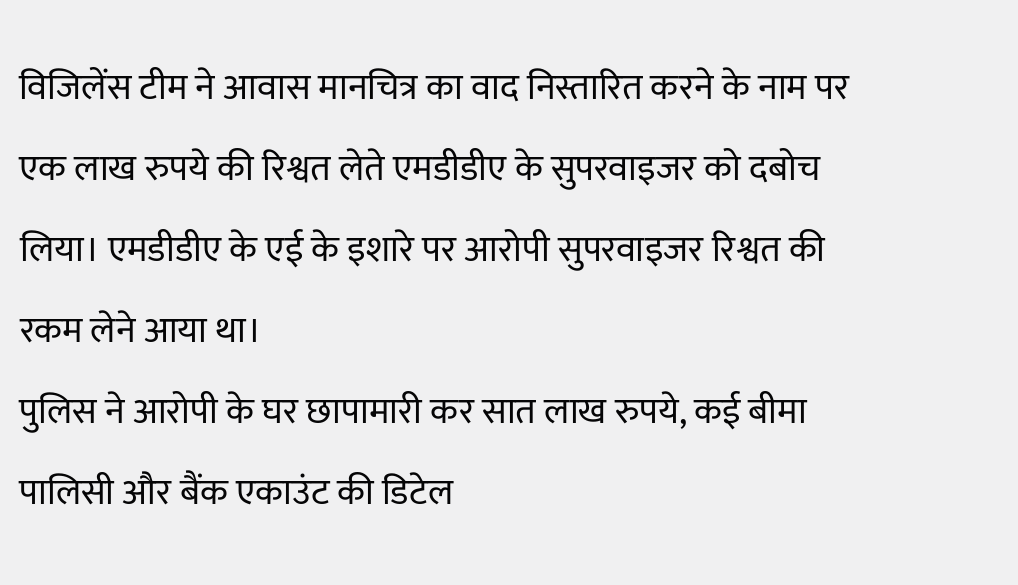विजिलेंस टीम ने आवास मानचित्र का वाद निस्तारित करने के नाम पर एक लाख रुपये की रिश्वत लेते एमडीडीए के सुपरवाइजर को दबोच लिया। एमडीडीए के एई के इशारे पर आरोपी सुपरवाइजर रिश्वत की रकम लेने आया था।
पुलिस ने आरोपी के घर छापामारी कर सात लाख रुपये, कई बीमा पालिसी और बैंक एकाउंट की डिटेल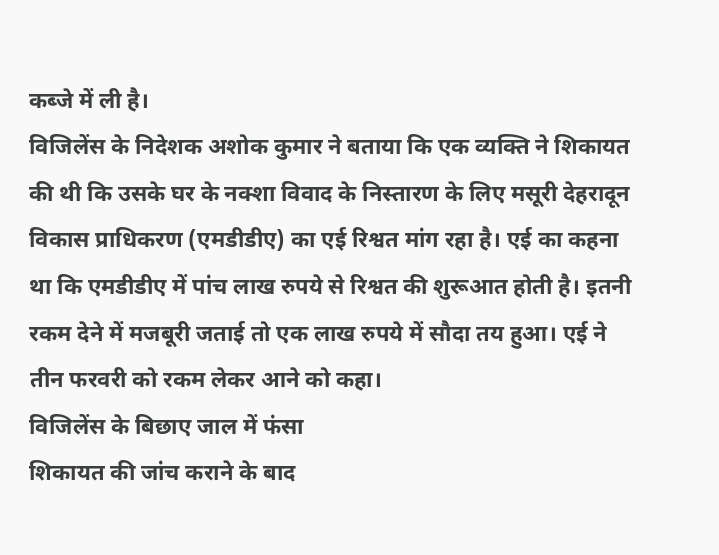कब्जे में ली है।
विजिलेंस के निदेशक अशोक कुमार ने बताया कि एक व्यक्ति ने शिकायत की थी कि उसके घर के नक्शा विवाद के निस्तारण के लिए मसूरी देहरादून विकास प्राधिकरण (एमडीडीए) का एई रिश्वत मांग रहा है। एई का कहना था कि एमडीडीए में पांच लाख रुपये से रिश्वत की शुरूआत होती है। इतनी रकम देने में मजबूरी जताई तो एक लाख रुपये में सौदा तय हुआ। एई ने तीन फरवरी को रकम लेकर आने को कहा।
विजिलेंस के बिछाए जाल में फंसा
शिकायत की जांच कराने के बाद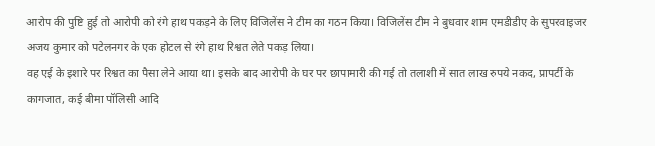आरोप की पुष्टि हुई तो आरोपी को रंगे हाथ पकड़ने के लिए विजिलेंस ने टीम का गठन किया। विजिलेंस टीम ने बुधवार शाम एमडीडीए के सुपरवाइजर अजय कुमार को पटेलनगर के एक होटल से रंगे हाथ रिश्वत लेते पकड़ लिया।
वह एई के इशारे पर रिश्वत का पैसा लेने आया था। इसके बाद आरोपी के घर पर छापामारी की गई तो तलाशी में सात लाख रुपये नकद, प्रापर्टी के कागजात, कई बीमा पॉलिसी आदि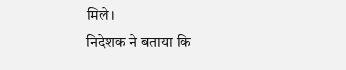मिले।
निदेशक ने बताया कि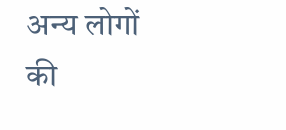अन्य लोगों की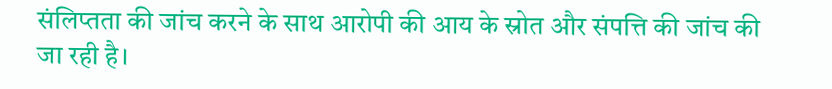संलिप्तता की जांच करने के साथ आरोपी की आय के स्रोत और संपत्ति की जांच की जा रही है।